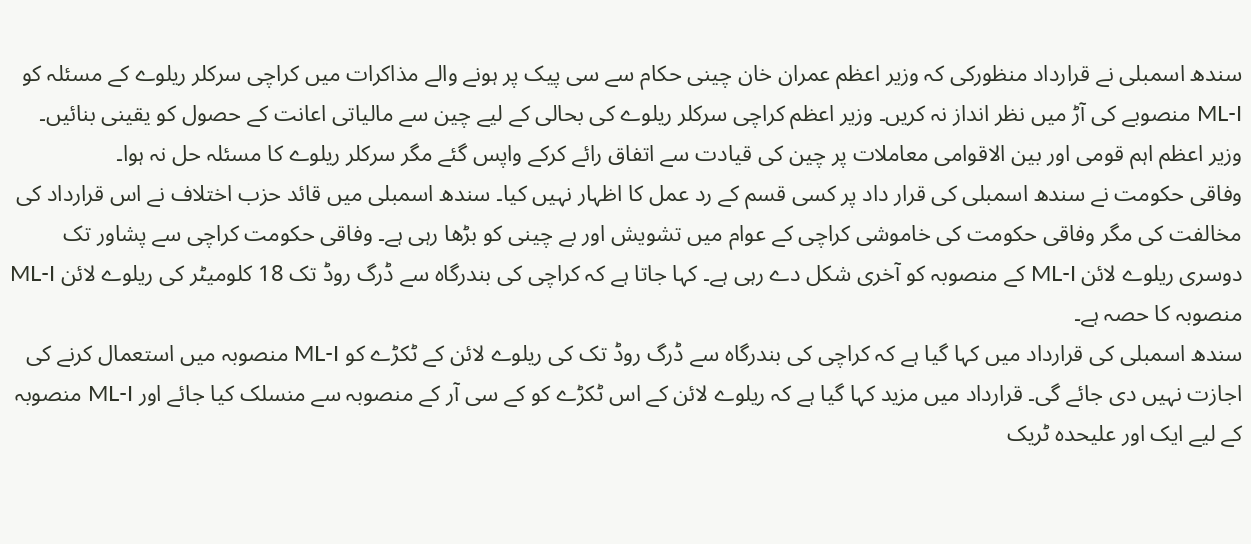سندھ اسمبلی نے قرارداد منظورکی کہ وزیر اعظم عمران خان چینی حکام سے سی پیک پر ہونے والے مذاکرات میں کراچی سرکلر ریلوے کے مسئلہ کو ML-I منصوبے کی آڑ میں نظر انداز نہ کریں۔ وزیر اعظم کراچی سرکلر ریلوے کی بحالی کے لیے چین سے مالیاتی اعانت کے حصول کو یقینی بنائیں۔ وزیر اعظم اہم قومی اور بین الاقوامی معاملات پر چین کی قیادت سے اتفاق رائے کرکے واپس گئے مگر سرکلر ریلوے کا مسئلہ حل نہ ہوا۔
وفاقی حکومت نے سندھ اسمبلی کی قرار داد پر کسی قسم کے رد عمل کا اظہار نہیں کیا۔ سندھ اسمبلی میں قائد حزب اختلاف نے اس قرارداد کی مخالفت کی مگر وفاقی حکومت کی خاموشی کراچی کے عوام میں تشویش اور بے چینی کو بڑھا رہی ہے۔ وفاقی حکومت کراچی سے پشاور تک دوسری ریلوے لائن ML-I کے منصوبہ کو آخری شکل دے رہی ہے۔ کہا جاتا ہے کہ کراچی کی بندرگاہ سے ڈرگ روڈ تک 18 کلومیٹر کی ریلوے لائن ML-I منصوبہ کا حصہ ہے۔
سندھ اسمبلی کی قرارداد میں کہا گیا ہے کہ کراچی کی بندرگاہ سے ڈرگ روڈ تک کی ریلوے لائن کے ٹکڑے کو ML-I منصوبہ میں استعمال کرنے کی اجازت نہیں دی جائے گی۔ قرارداد میں مزید کہا گیا ہے کہ ریلوے لائن کے اس ٹکڑے کو کے سی آر کے منصوبہ سے منسلک کیا جائے اور ML-I منصوبہ کے لیے ایک اور علیحدہ ٹریک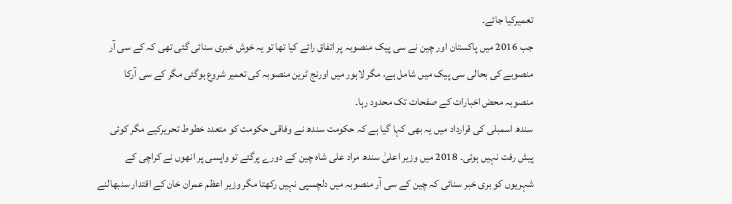تعمیرکیا جائے۔
جب 2016 میں پاکستان اور چین نے سی پیک منصوبہ پر اتفاق رائے کیا تھا تو یہ خوش خبری سنائی گئی تھی کہ کے سی آر منصوبے کی بحالی سی پیک میں شامل ہے، مگر لاہور میں اورنج ٹرین منصوبہ کی تعمیر شروع ہوگئی مگر کے سی آرکا منصوبہ محض اخبارات کے صفحات تک محدود رہا۔
سندھ اسمبلی کی قرارداد میں یہ بھی کہا گیا ہے کہ حکومت سندھ نے وفاقی حکومت کو متعدد خطوط تحریرکیے مگر کوئی پیش رفت نہیں ہوئی۔ 2018 میں وزیر اعلیٰ سندھ مراد علی شاہ چین کے دورے پرگئے تو واپسی پر انھوں نے کراچی کے شہریوں کو بری خبر سنائی کہ چین کے سی آر منصوبہ میں دلچسپی نہیں رکھتا مگر وزیر اعظم عمران خان کے اقتدار سنبھالنے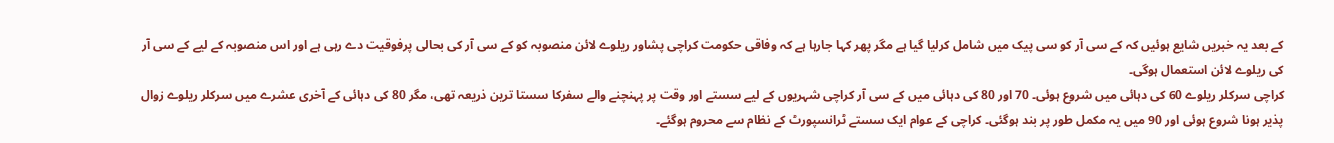کے بعد یہ خبریں شایع ہوئیں کہ کے سی آر کو سی پیک میں شامل کرلیا گیا ہے مگر پھر کہا جارہا ہے کہ وفاقی حکومت کراچی پشاور ریلوے لائن منصوبہ کو کے سی آر کی بحالی پرفوقیت دے رہی ہے اور اس منصوبہ کے لیے کے سی آر کی ریلوے لائن استعمال ہوگی۔
کراچی سرکلر ریلوے 60 کی دہائی میں شروع ہوئی۔ 70 اور 80 کی دہائی میں کے سی آر کراچی شہریوں کے لیے سستے اور وقت پر پہنچنے والے سفرکا سستا ترین ذریعہ تھی، مگر 80 کی دہائی کے آخری عشرے میں سرکلر ریلوے زوال پذیر ہونا شروع ہوئی اور 90 میں یہ مکمل طور پر بند ہوگئی۔ کراچی کے عوام ایک سستے ٹرانسپورٹ کے نظام سے محروم ہوگئے۔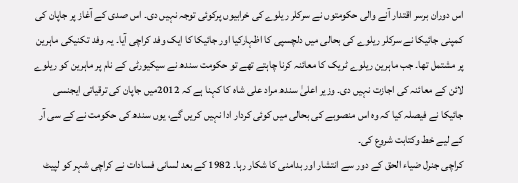اس دوران برسر اقتدار آنے والی حکومتوں نے سرکلر ریلوے کی خرابیوں پرکوئی توجہ نہیں دی۔ اس صدی کے آغاز پر جاپان کی کمپنی جائیکا نے سرکلر ریلوے کی بحالی میں دلچسپی کا اظہارکیا اور جائیکا کا ایک وفد کراچی آیا۔ یہ وفد تکنیکی ماہرین پر مشتمل تھا۔ جب ماہرین ریلوے ٹریک کا معائنہ کرنا چاہتے تھے تو حکومت سندھ نے سیکیورٹی کے نام پر ماہرین کو ریلوے لائن کے معائنہ کی اجازت نہیں دی۔ وزیر اعلیٰ سندھ مراد علی شاہ کا کہنا ہے کہ 2012میں جاپان کی ترقیاتی ایجنسی جائیکا نے فیصلہ کیا کہ وہ اس منصوبے کی بحالی میں کوئی کردار ادا نہیں کریں گے، یوں سندھ کی حکومت نے کے سی آر کے لیے خط وکتابت شروع کی۔
کراچی جنرل ضیاء الحق کے دور سے انتشار اور بدامنی کا شکار رہا۔ 1982 کے بعد لسانی فسادات نے کراچی شہر کو لپیٹ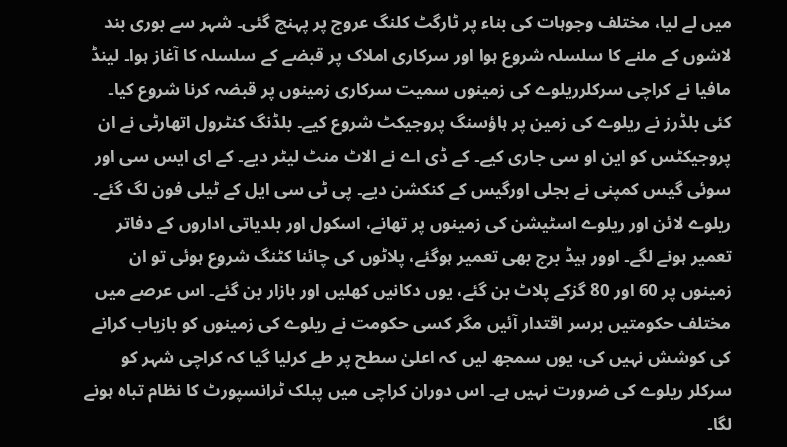میں لے لیا، مختلف وجوہات کی بناء پر ٹارگٹ کلنگ عروج پر پہنچ گئی۔ شہر سے بوری بند لاشوں کے ملنے کا سلسلہ شروع ہوا اور سرکاری املاک پر قبضے کے سلسلہ کا آغاز ہوا۔ لینڈ مافیا نے کراچی سرکلرریلوے کی زمینوں سمیت سرکاری زمینوں پر قبضہ کرنا شروع کیا۔
کئی بلڈرز نے ریلوے کی زمین پر ہاؤسنگ پروجیکٹ شروع کیے۔ بلڈنگ کنٹرول اتھارٹی نے ان پروجیکٹس کو این او سی جاری کیے۔ کے ڈی اے نے الاٹ منٹ لیٹر دیے۔ کے ای ایس سی اور سوئی گیس کمپنی نے بجلی اورگیس کے کنکشن دیے۔ پی ٹی سی ایل کے ٹیلی فون لگ گئے۔ ریلوے لائن اور ریلوے اسٹیشن کی زمینوں پر تھانے، اسکول اور بلدیاتی اداروں کے دفاتر تعمیر ہونے لگے۔ اوور ہیڈ برج بھی تعمیر ہوگئے، پلاٹوں کی چائنا کٹنگ شروع ہوئی تو ان زمینوں پر 60 اور 80 گزکے پلاٹ بن گئے، یوں دکانیں کھلیں اور بازار بن گئے۔ اس عرصے میں مختلف حکومتیں برسر اقتدار آئیں مگر کسی حکومت نے ریلوے کی زمینوں کو بازیاب کرانے کی کوشش نہیں کی، یوں سمجھ لیں کہ اعلیٰ سطح پر طے کرلیا گیا کہ کراچی شہر کو سرکلر ریلوے کی ضرورت نہیں ہے۔ اس دوران کراچی میں پبلک ٹرانسپورٹ کا نظام تباہ ہونے لگا۔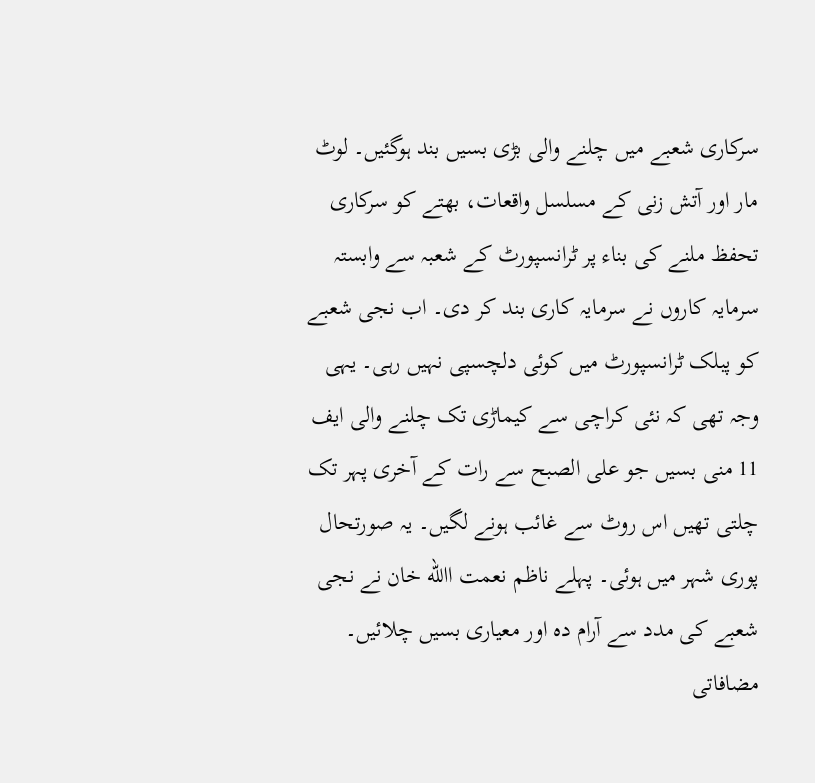سرکاری شعبے میں چلنے والی بڑی بسیں بند ہوگئیں۔ لوٹ مار اور آتش زنی کے مسلسل واقعات، بھتے کو سرکاری تحفظ ملنے کی بناء پر ٹرانسپورٹ کے شعبہ سے وابستہ سرمایہ کاروں نے سرمایہ کاری بند کر دی۔ اب نجی شعبے کو پبلک ٹرانسپورٹ میں کوئی دلچسپی نہیں رہی۔ یہی وجہ تھی کہ نئی کراچی سے کیماڑی تک چلنے والی ایف 11 منی بسیں جو علی الصبح سے رات کے آخری پہر تک چلتی تھیں اس روٹ سے غائب ہونے لگیں۔ یہ صورتحال پوری شہر میں ہوئی۔ پہلے ناظم نعمت االله خان نے نجی شعبے کی مدد سے آرام دہ اور معیاری بسیں چلائیں۔ مضافاتی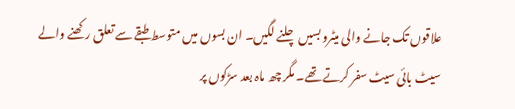علاقوں تک جانے والی میٹرو بسیں چلنے لگیں۔ ان بسوں میں متوسط طبقے سے تعلق رکھنے والے سیٹ بائی سیٹ سفر کرتے تھے۔ مگر چھ ماہ بعد سڑکوں پر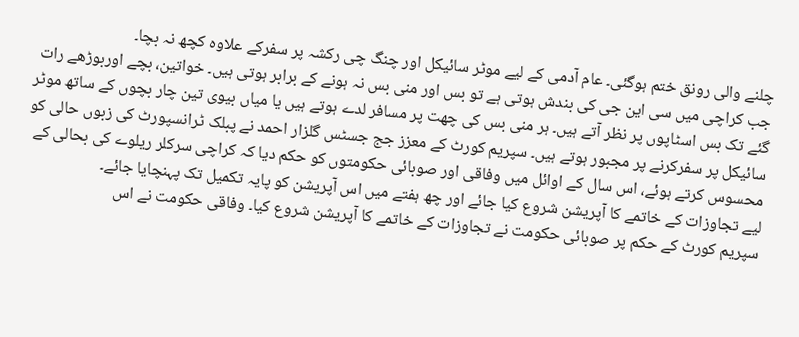چلنے والی رونق ختم ہوگئی۔ عام آدمی کے لیے موٹر سائیکل اور چنگ چی رکشہ پر سفرکے علاوہ کچھ نہ بچا۔
جب کراچی میں سی این جی کی بندش ہوتی ہے تو بس اور منی بس نہ ہونے کے برابر ہوتی ہیں۔ خواتین، بچے اوربوڑھے رات گئے تک بس اسٹاپوں پر نظر آتے ہیں۔ ہر منی بس کی چھت پر مسافر لدے ہوتے ہیں یا میاں بیوی تین چار بچوں کے ساتھ موٹر سائیکل پر سفرکرنے پر مجبور ہوتے ہیں۔ سپریم کورٹ کے معزز جج جسٹس گلزار احمد نے پبلک ٹرانسپورٹ کی زبوں حالی کو محسوس کرتے ہوئے، اس سال کے اوائل میں وفاقی اور صوبائی حکومتوں کو حکم دیا کہ کراچی سرکلر ریلوے کی بحالی کے لیے تجاوزات کے خاتمے کا آپریشن شروع کیا جائے اور چھ ہفتے میں اس آپریشن کو پایہ تکمیل تک پہنچایا جائے۔
سپریم کورٹ کے حکم پر صوبائی حکومت نے تجاوزات کے خاتمے کا آپریشن شروع کیا۔ وفاقی حکومت نے اس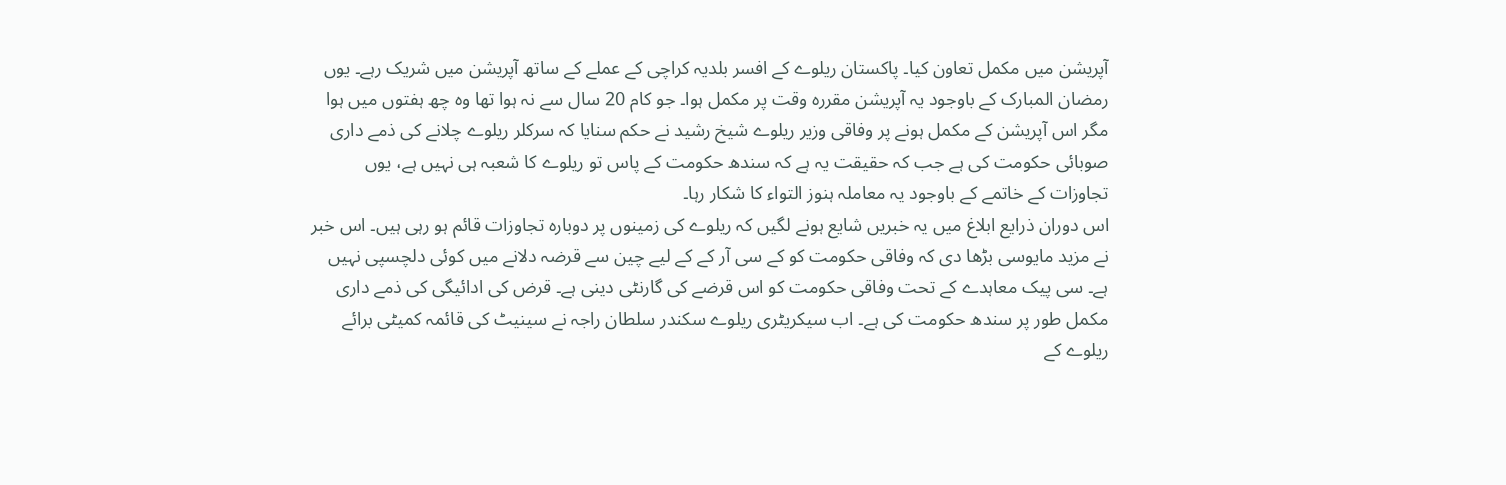آپریشن میں مکمل تعاون کیا۔ پاکستان ریلوے کے افسر بلدیہ کراچی کے عملے کے ساتھ آپریشن میں شریک رہے۔ یوں رمضان المبارک کے باوجود یہ آپریشن مقررہ وقت پر مکمل ہوا۔ جو کام 20 سال سے نہ ہوا تھا وہ چھ ہفتوں میں ہوا مگر اس آپریشن کے مکمل ہونے پر وفاقی وزیر ریلوے شیخ رشید نے حکم سنایا کہ سرکلر ریلوے چلانے کی ذمے داری صوبائی حکومت کی ہے جب کہ حقیقت یہ ہے کہ سندھ حکومت کے پاس تو ریلوے کا شعبہ ہی نہیں ہے، یوں تجاوزات کے خاتمے کے باوجود یہ معاملہ ہنوز التواء کا شکار رہا۔
اس دوران ذرایع ابلاغ میں یہ خبریں شایع ہونے لگیں کہ ریلوے کی زمینوں پر دوبارہ تجاوزات قائم ہو رہی ہیں۔ اس خبر نے مزید مایوسی بڑھا دی کہ وفاقی حکومت کو کے سی آر کے کے لیے چین سے قرضہ دلانے میں کوئی دلچسپی نہیں ہے۔ سی پیک معاہدے کے تحت وفاقی حکومت کو اس قرضے کی گارنٹی دینی ہے۔ قرض کی ادائیگی کی ذمے داری مکمل طور پر سندھ حکومت کی ہے۔ اب سیکریٹری ریلوے سکندر سلطان راجہ نے سینیٹ کی قائمہ کمیٹی برائے ریلوے کے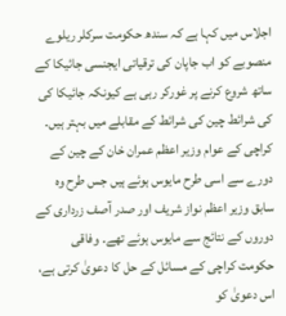اجلاس میں کہا ہے کہ سندھ حکومت سرکلر ریلوے منصوبے کو اب جاپان کی ترقیاتی ایجنسی جائیکا کے ساتھ شروع کرنے پر غورکر رہی ہے کیونکہ جائیکا کی کی شرائط چین کی شرائط کے مقابلے میں بہتر ہیں۔
کراچی کے عوام وزیر اعظم عمران خان کے چین کے دورے سے اسی طرح مایوس ہوئے ہیں جس طرح وہ سابق وزیر اعظم نواز شریف اور صدر آصف زرداری کے دوروں کے نتائج سے مایوس ہوئے تھے۔ وفاقی حکومت کراچی کے مسائل کے حل کا دعویٰ کرتی ہے، اس دعویٰ کو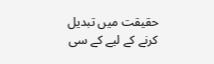حقیقت میں تبدیل کرنے کے لیے کے سی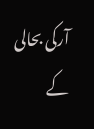آرکی بحالی کے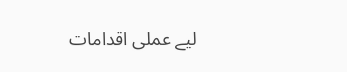لیے عملی اقدامات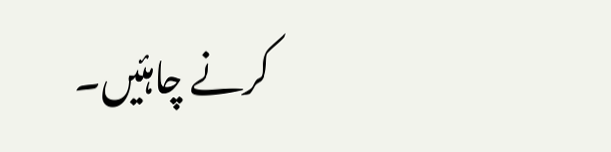کرنے چاہئیں۔